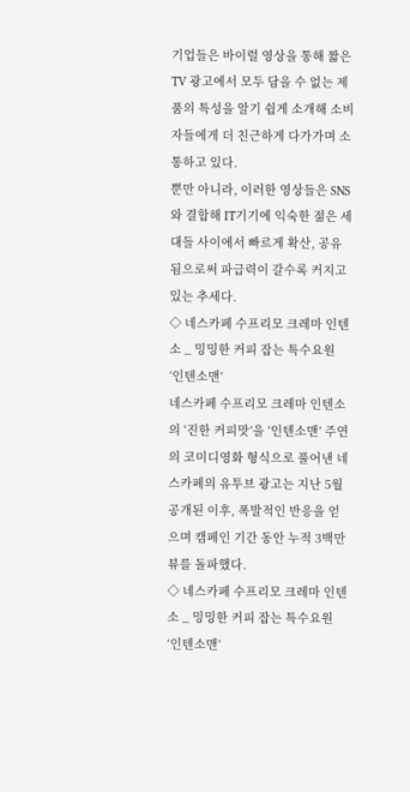기업들은 바이럴 영상을 통해 짧은 TV 광고에서 모두 담을 수 없는 제품의 특성을 알기 쉽게 소개해 소비자들에게 더 친근하게 다가가며 소통하고 있다.
뿐만 아니라, 이러한 영상들은 SNS와 결합해 IT기기에 익숙한 젊은 세대들 사이에서 빠르게 확산, 공유됨으로써 파급력이 갈수록 커지고 있는 추세다.
◇ 네스카페 수프리모 크레마 인텐소 _ 밍밍한 커피 잡는 특수요원 ‘인텐소맨’
네스카페 수프리모 크레마 인텐소의 ‘진한 커피맛’을 ‘인텐소맨’ 주연의 코미디영화 형식으로 풀어낸 네스카페의 유투브 광고는 지난 5월 공개된 이후, 폭발적인 반응을 얻으며 캠페인 기간 동안 누적 3백만뷰를 돌파했다.
◇ 네스카페 수프리모 크레마 인텐소 _ 밍밍한 커피 잡는 특수요원 ‘인텐소맨’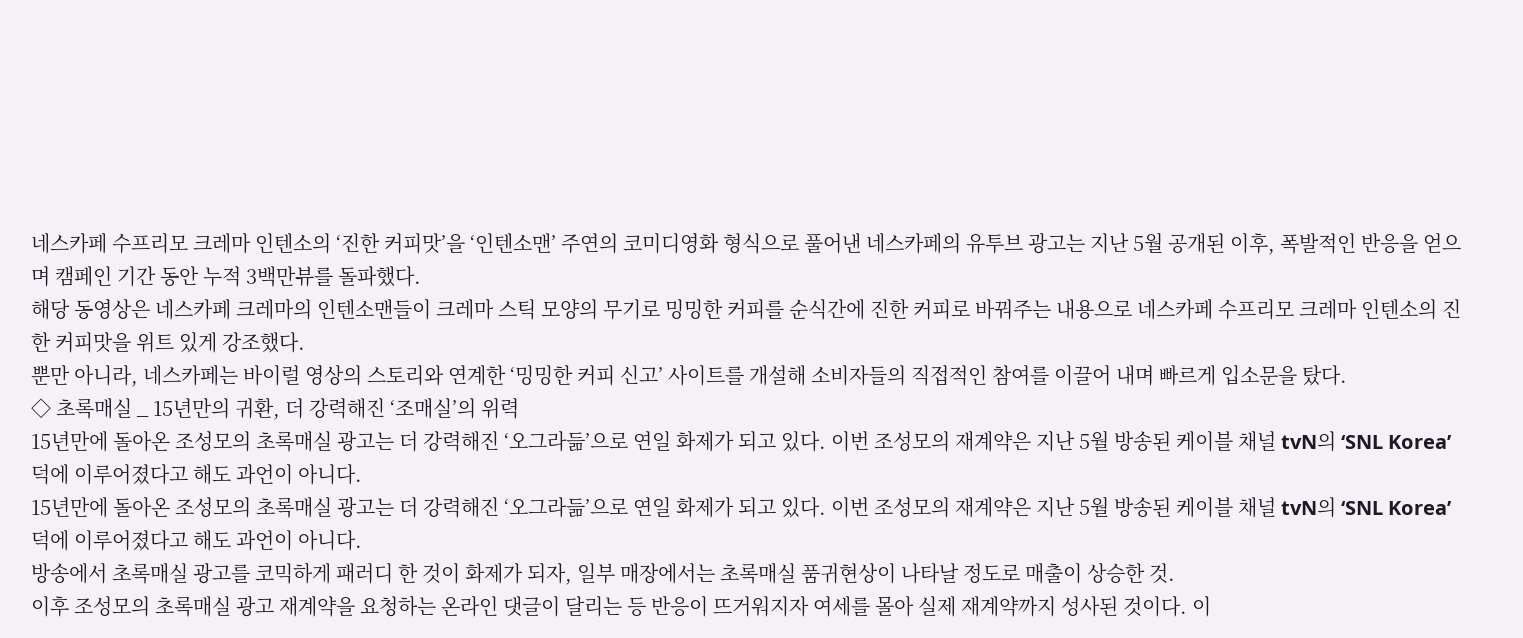네스카페 수프리모 크레마 인텐소의 ‘진한 커피맛’을 ‘인텐소맨’ 주연의 코미디영화 형식으로 풀어낸 네스카페의 유투브 광고는 지난 5월 공개된 이후, 폭발적인 반응을 얻으며 캠페인 기간 동안 누적 3백만뷰를 돌파했다.
해당 동영상은 네스카페 크레마의 인텐소맨들이 크레마 스틱 모양의 무기로 밍밍한 커피를 순식간에 진한 커피로 바꿔주는 내용으로 네스카페 수프리모 크레마 인텐소의 진한 커피맛을 위트 있게 강조했다.
뿐만 아니라, 네스카페는 바이럴 영상의 스토리와 연계한 ‘밍밍한 커피 신고’ 사이트를 개설해 소비자들의 직접적인 참여를 이끌어 내며 빠르게 입소문을 탔다.
◇ 초록매실 _ 15년만의 귀환, 더 강력해진 ‘조매실’의 위력
15년만에 돌아온 조성모의 초록매실 광고는 더 강력해진 ‘오그라듦’으로 연일 화제가 되고 있다. 이번 조성모의 재계약은 지난 5월 방송된 케이블 채널 tvN의 ‘SNL Korea’ 덕에 이루어졌다고 해도 과언이 아니다.
15년만에 돌아온 조성모의 초록매실 광고는 더 강력해진 ‘오그라듦’으로 연일 화제가 되고 있다. 이번 조성모의 재계약은 지난 5월 방송된 케이블 채널 tvN의 ‘SNL Korea’ 덕에 이루어졌다고 해도 과언이 아니다.
방송에서 초록매실 광고를 코믹하게 패러디 한 것이 화제가 되자, 일부 매장에서는 초록매실 품귀현상이 나타날 정도로 매출이 상승한 것.
이후 조성모의 초록매실 광고 재계약을 요청하는 온라인 댓글이 달리는 등 반응이 뜨거워지자 여세를 몰아 실제 재계약까지 성사된 것이다. 이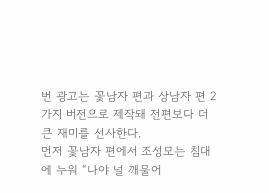번 광고는 꽃남자 편과 상남자 편 2가지 버전으로 제작돼 전편보다 더 큰 재미를 선사한다.
먼저 꽃남자 편에서 조성모는 침대에 누워 “나야 널 깨물어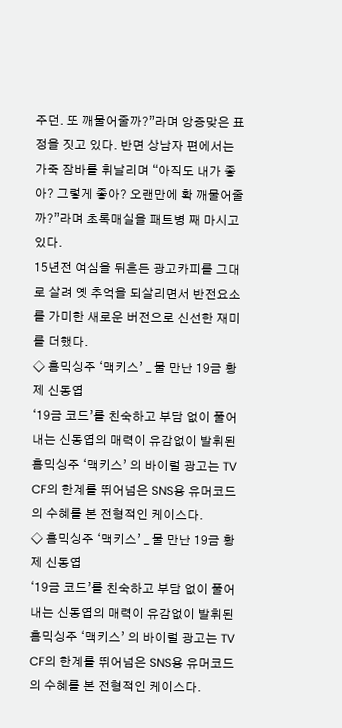주던. 또 깨물어줄까?”라며 앙증맞은 표정을 짓고 있다. 반면 상남자 편에서는 가죽 잠바를 휘날리며 “아직도 내가 좋아? 그렇게 좋아? 오랜만에 확 깨물어줄까?”라며 초록매실을 패트병 째 마시고 있다.
15년전 여심을 뒤흔든 광고카피를 그대로 살려 옛 추억을 되살리면서 반전요소를 가미한 새로운 버전으로 신선한 재미를 더했다.
◇ 홈믹싱주 ‘맥키스’ _ 물 만난 19금 황제 신동엽
‘19금 코드’를 친숙하고 부담 없이 풀어내는 신동엽의 매력이 유감없이 발휘된 홈믹싱주 ‘맥키스’ 의 바이럴 광고는 TV CF의 한계를 뛰어넘은 SNS용 유머코드의 수혜를 본 전형적인 케이스다.
◇ 홈믹싱주 ‘맥키스’ _ 물 만난 19금 황제 신동엽
‘19금 코드’를 친숙하고 부담 없이 풀어내는 신동엽의 매력이 유감없이 발휘된 홈믹싱주 ‘맥키스’ 의 바이럴 광고는 TV CF의 한계를 뛰어넘은 SNS용 유머코드의 수혜를 본 전형적인 케이스다.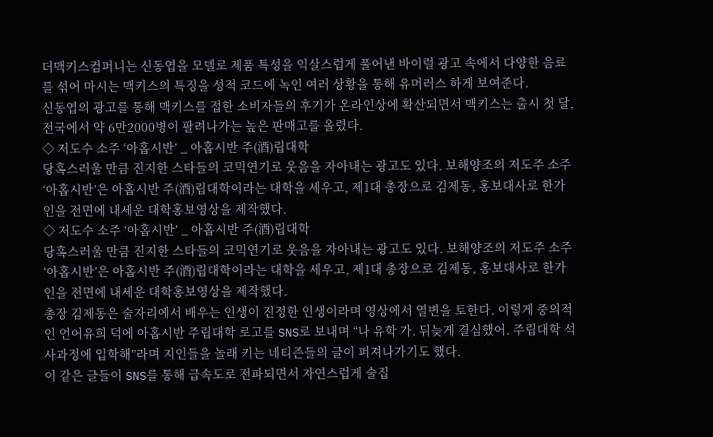더맥키스컴퍼니는 신동엽을 모델로 제품 특성을 익살스럽게 풀어낸 바이럴 광고 속에서 다양한 음료를 섞어 마시는 맥키스의 특징을 성적 코드에 녹인 여러 상황을 통해 유머러스 하게 보여준다.
신동엽의 광고를 통해 맥키스를 접한 소비자들의 후기가 온라인상에 확산되면서 맥키스는 출시 첫 달, 전국에서 약 6만2000병이 팔려나가는 높은 판매고를 올렸다.
◇ 저도수 소주 ‘아홉시반’ _ 아홉시반 주(酒)립대학
당혹스러울 만큼 진지한 스타들의 코믹연기로 웃음을 자아내는 광고도 있다. 보해양조의 저도주 소주 ‘아홉시반’은 아홉시반 주(酒)립대학이라는 대학을 세우고, 제1대 총장으로 김제동, 홍보대사로 한가인을 전면에 내세운 대학홍보영상을 제작했다.
◇ 저도수 소주 ‘아홉시반’ _ 아홉시반 주(酒)립대학
당혹스러울 만큼 진지한 스타들의 코믹연기로 웃음을 자아내는 광고도 있다. 보해양조의 저도주 소주 ‘아홉시반’은 아홉시반 주(酒)립대학이라는 대학을 세우고, 제1대 총장으로 김제동, 홍보대사로 한가인을 전면에 내세운 대학홍보영상을 제작했다.
총장 김제동은 술자리에서 배우는 인생이 진정한 인생이라며 영상에서 열변을 토한다. 이렇게 중의적인 언어유희 덕에 아홉시반 주립대학 로고를 SNS로 보내며 “나 유학 가. 뒤늦게 결심했어. 주립대학 석사과정에 입학해”라며 지인들을 놀래 키는 네티즌들의 글이 퍼져나가기도 했다.
이 같은 글들이 SNS를 통해 급속도로 전파되면서 자연스럽게 술집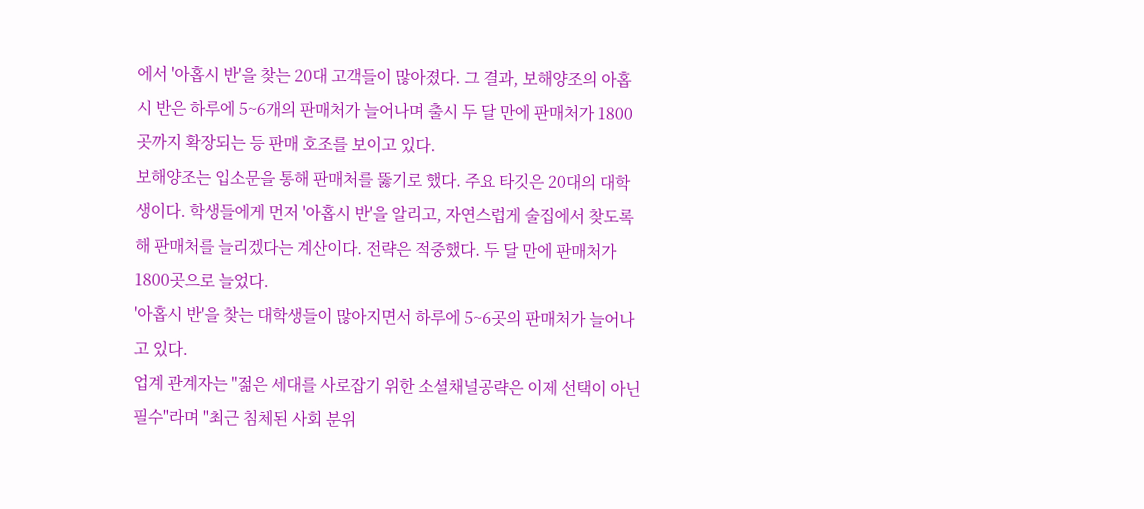에서 '아홉시 반'을 찾는 20대 고객들이 많아졌다. 그 결과, 보해양조의 아홉시 반은 하루에 5~6개의 판매처가 늘어나며 출시 두 달 만에 판매처가 1800곳까지 확장되는 등 판매 호조를 보이고 있다.
보해양조는 입소문을 통해 판매처를 뚫기로 했다. 주요 타깃은 20대의 대학생이다. 학생들에게 먼저 '아홉시 반'을 알리고, 자연스럽게 술집에서 찾도록 해 판매처를 늘리겠다는 계산이다. 전략은 적중했다. 두 달 만에 판매처가 1800곳으로 늘었다.
'아홉시 반'을 찾는 대학생들이 많아지면서 하루에 5~6곳의 판매처가 늘어나고 있다.
업계 관계자는 "젊은 세대를 사로잡기 위한 소셜채널공략은 이제 선택이 아닌 필수"라며 "최근 침체된 사회 분위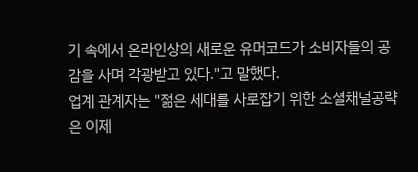기 속에서 온라인상의 새로운 유머코드가 소비자들의 공감을 사며 각광받고 있다."고 말했다.
업계 관계자는 "젊은 세대를 사로잡기 위한 소셜채널공략은 이제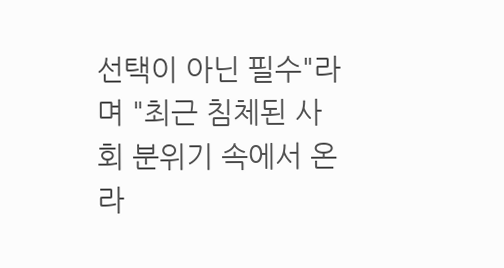선택이 아닌 필수"라며 "최근 침체된 사회 분위기 속에서 온라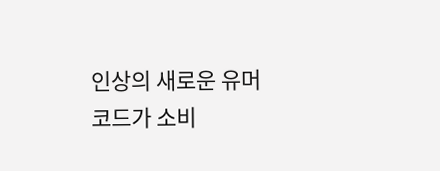인상의 새로운 유머코드가 소비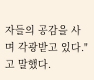자들의 공감을 사며 각광받고 있다."고 말했다.